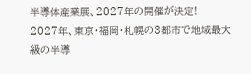半導体産業展、2027年の開催が決定!
2027年、東京・福岡・札幌の3都市で地域最大級の半導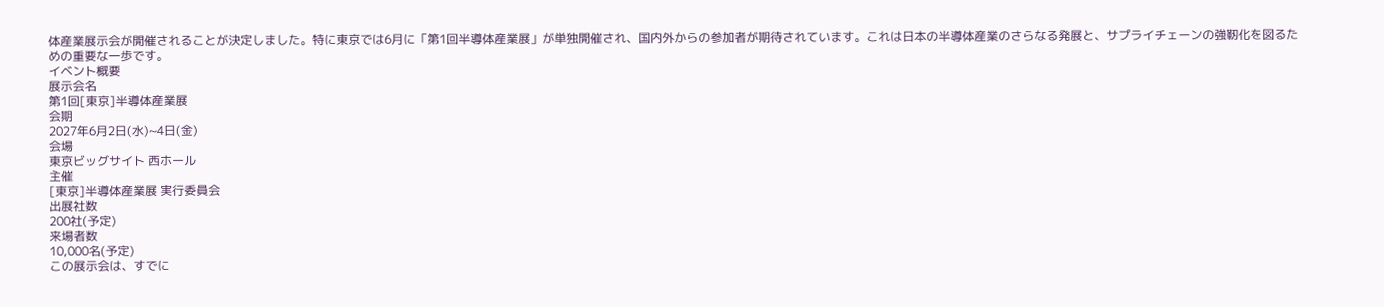体産業展示会が開催されることが決定しました。特に東京では6月に「第1回半導体産業展」が単独開催され、国内外からの参加者が期待されています。これは日本の半導体産業のさらなる発展と、サプライチェーンの強靭化を図るための重要な一歩です。
イベント概要
展示会名
第1回[東京]半導体産業展
会期
2027年6月2日(水)~4日(金)
会場
東京ビッグサイト 西ホール
主催
[東京]半導体産業展 実行委員会
出展社数
200社(予定)
来場者数
10,000名(予定)
この展示会は、すでに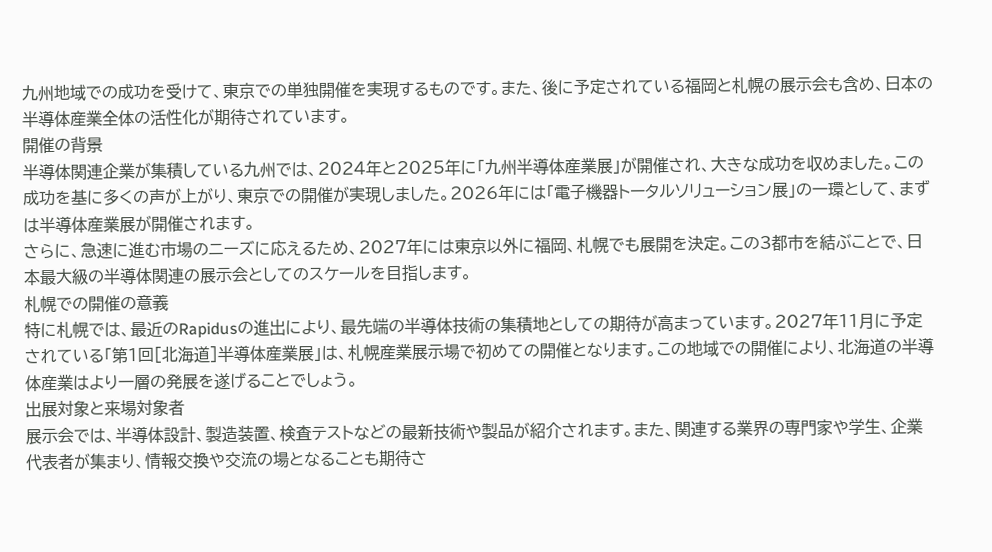九州地域での成功を受けて、東京での単独開催を実現するものです。また、後に予定されている福岡と札幌の展示会も含め、日本の半導体産業全体の活性化が期待されています。
開催の背景
半導体関連企業が集積している九州では、2024年と2025年に「九州半導体産業展」が開催され、大きな成功を収めました。この成功を基に多くの声が上がり、東京での開催が実現しました。2026年には「電子機器トータルソリューション展」の一環として、まずは半導体産業展が開催されます。
さらに、急速に進む市場のニーズに応えるため、2027年には東京以外に福岡、札幌でも展開を決定。この3都市を結ぶことで、日本最大級の半導体関連の展示会としてのスケールを目指します。
札幌での開催の意義
特に札幌では、最近のRapidusの進出により、最先端の半導体技術の集積地としての期待が高まっています。2027年11月に予定されている「第1回[北海道]半導体産業展」は、札幌産業展示場で初めての開催となります。この地域での開催により、北海道の半導体産業はより一層の発展を遂げることでしょう。
出展対象と来場対象者
展示会では、半導体設計、製造装置、検査テストなどの最新技術や製品が紹介されます。また、関連する業界の専門家や学生、企業代表者が集まり、情報交換や交流の場となることも期待さ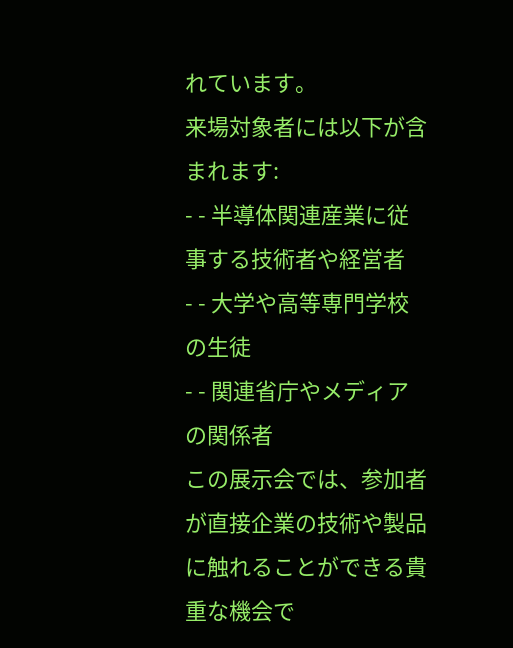れています。
来場対象者には以下が含まれます:
- - 半導体関連産業に従事する技術者や経営者
- - 大学や高等専門学校の生徒
- - 関連省庁やメディアの関係者
この展示会では、参加者が直接企業の技術や製品に触れることができる貴重な機会で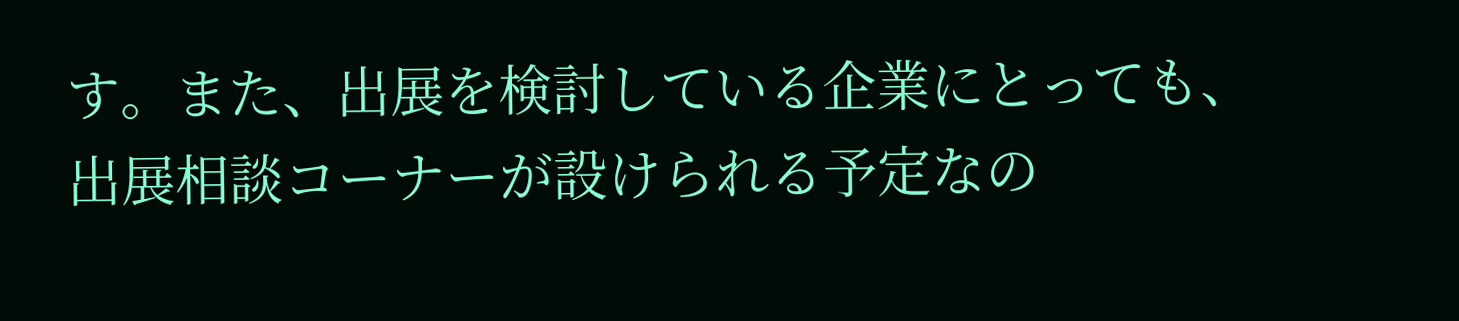す。また、出展を検討している企業にとっても、出展相談コーナーが設けられる予定なの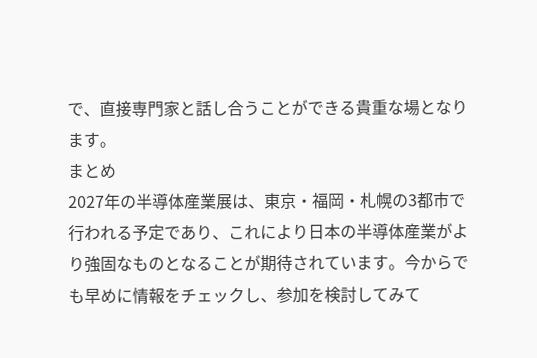で、直接専門家と話し合うことができる貴重な場となります。
まとめ
2027年の半導体産業展は、東京・福岡・札幌の3都市で行われる予定であり、これにより日本の半導体産業がより強固なものとなることが期待されています。今からでも早めに情報をチェックし、参加を検討してみて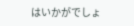はいかがでしょ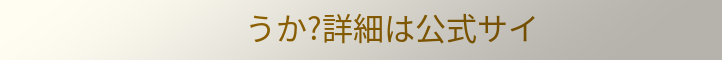うか?詳細は公式サイ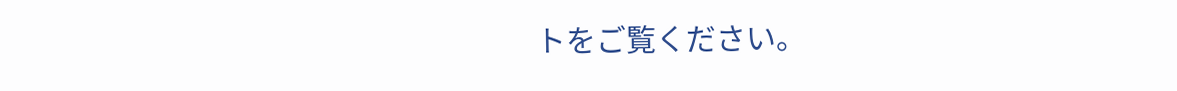トをご覧ください。